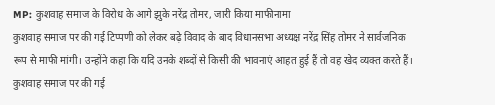MP: कुशवाह समाज के विरोध के आगे झुके नरेंद्र तोमर, जारी किया माफीनामा
कुशवाह समाज पर की गई टिप्पणी को लेकर बढ़े विवाद के बाद विधानसभा अध्यक्ष नरेंद्र सिंह तोमर ने सार्वजनिक रूप से माफी मांगी। उन्होंने कहा कि यदि उनके शब्दों से किसी की भावनाएं आहत हुई हैं तो वह खेद व्यक्त करते हैं।
कुशवाह समाज पर की गई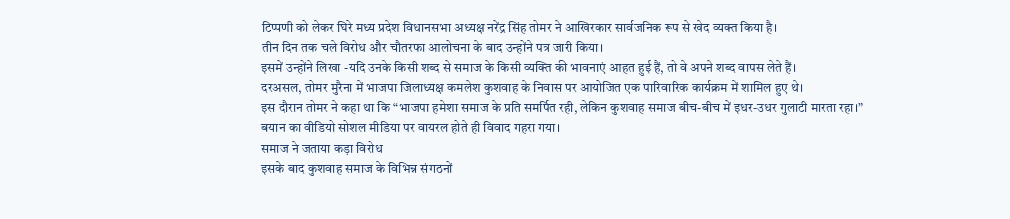टिप्पणी को लेकर घिरे मध्य प्रदेश विधानसभा अध्यक्ष नरेंद्र सिंह तोमर ने आखिरकार सार्वजनिक रूप से खेद व्यक्त किया है।
तीन दिन तक चले विरोध और चौतरफा आलोचना के बाद उन्होंने पत्र जारी किया।
इसमें उन्होंने लिखा -यदि उनके किसी शब्द से समाज के किसी व्यक्ति की भावनाएं आहत हुई हैं, तो वे अपने शब्द वापस लेते हैं।
दरअसल, तोमर मुरैना में भाजपा जिलाध्यक्ष कमलेश कुशवाह के निवास पर आयोजित एक पारिवारिक कार्यक्रम में शामिल हुए थे।
इस दौरान तोमर ने कहा था कि “भाजपा हमेशा समाज के प्रति समर्पित रही, लेकिन कुशवाह समाज बीच-बीच में इधर-उधर गुलाटी मारता रहा।”
बयान का वीडियो सोशल मीडिया पर वायरल होते ही विवाद गहरा गया।
समाज ने जताया कड़ा विरोध
इसके बाद कुशवाह समाज के विभिन्न संगठनों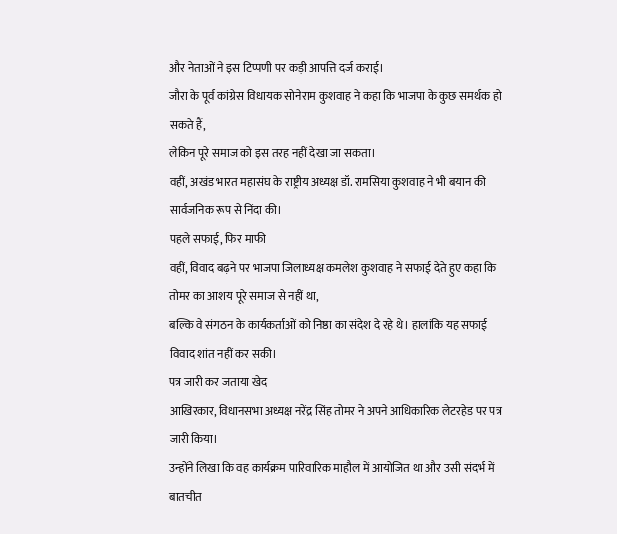और नेताओं ने इस टिप्पणी पर कड़ी आपत्ति दर्ज कराई।
जौरा के पूर्व कांग्रेस विधायक सोनेराम कुशवाह ने कहा कि भाजपा के कुछ समर्थक हो सकते हैं,
लेकिन पूरे समाज को इस तरह नहीं देखा जा सकता।
वहीं, अखंड भारत महासंघ के राष्ट्रीय अध्यक्ष डॉ. रामसिया कुशवाह ने भी बयान की सार्वजनिक रूप से निंदा की।
पहले सफाई, फिर माफी
वहीं, विवाद बढ़ने पर भाजपा जिलाध्यक्ष कमलेश कुशवाह ने सफाई देते हुए कहा कि तोमर का आशय पूरे समाज से नहीं था,
बल्कि वे संगठन के कार्यकर्ताओं को निष्ठा का संदेश दे रहे थे। हालांकि यह सफाई विवाद शांत नहीं कर सकी।
पत्र जारी कर जताया खेद
आखिरकार, विधानसभा अध्यक्ष नरेंद्र सिंह तोमर ने अपने आधिकारिक लेटरहेड पर पत्र जारी किया।
उन्होंने लिखा कि वह कार्यक्रम पारिवारिक माहौल में आयोजित था और उसी संदर्भ में बातचीत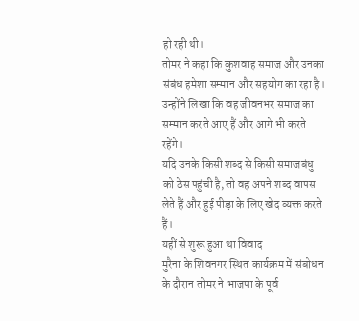हो रही थी।
तोमर ने कहा कि कुशवाह समाज और उनका संबंध हमेशा सम्मान और सहयोग का रहा है।
उन्होंने लिखा कि वह जीवनभर समाज का सम्मान करते आए हैं और आगे भी करते रहेंगे।
यदि उनके किसी शब्द से किसी समाजबंधु को ठेस पहुंची है, तो वह अपने शब्द वापस लेते हैं और हुई पीड़ा के लिए खेद व्यक्त करते हैं।
यहीं से शुरू हुआ था विवाद
मुरैना के शिवनगर स्थित कार्यक्रम में संबोधन के दौरान तोमर ने भाजपा के पूर्व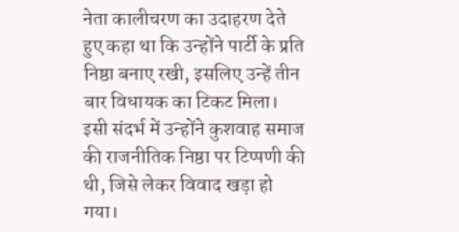नेता कालीचरण का उदाहरण देते हुए कहा था कि उन्होंने पार्टी के प्रति निष्ठा बनाए रखी, इसलिए उन्हें तीन बार विधायक का टिकट मिला।
इसी संदर्भ में उन्होंने कुशवाह समाज की राजनीतिक निष्ठा पर टिप्पणी की थी, जिसे लेकर विवाद खड़ा हो गया।